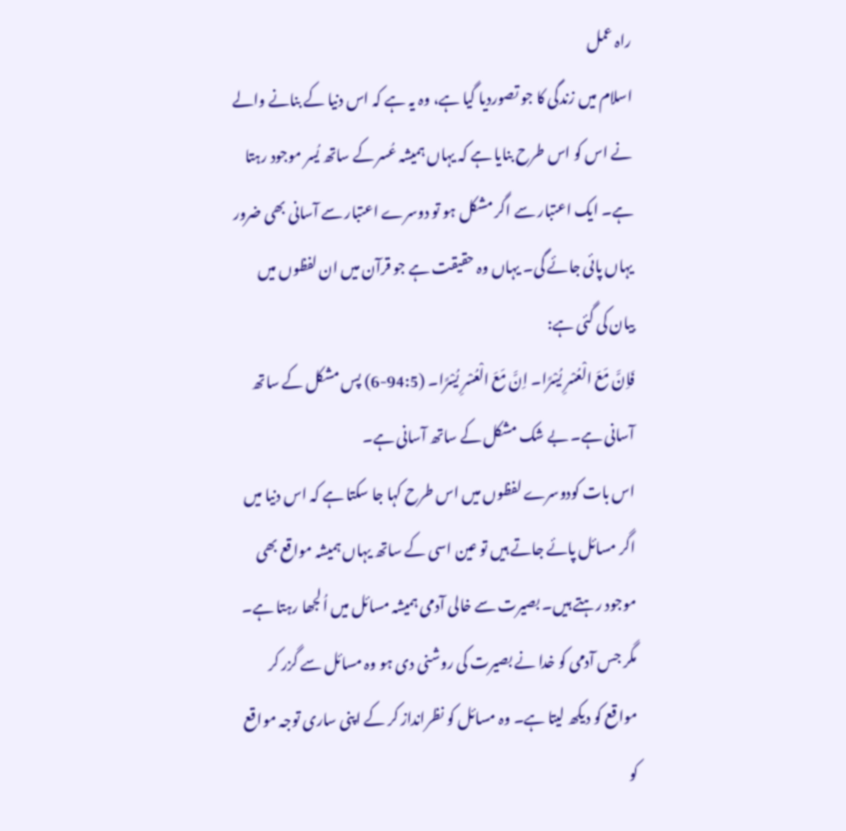راہ عمل
اسلام میں زندگی کا جو تصوردیا گیا ہے، وہ یہ ہے کہ اس دنیا کے بنانے والے نے اس کو اس طرح بنایا ہے کہ یہاں ہمیشہ عُسر کے ساتھ یُسر موجود رہتا ہے۔ ایک اعتبار سے اگر مشکل ہو تو دوسرے اعتبار سے آسانی بھی ضرور یہاں پائی جائے گی۔ یہاں وہ حقیقت ہے جو قرآن میں ان لفظوں میں بیان کی گئی ہے:
فَاِنَّ مَعَ الْعُسْرِ يُسْرًا۔ اِنَّ مَعَ الْعُسْرِ يُسْرًا۔ (94:5-6) پس مشکل کے ساتھ آسانی ہے۔ بے شک مشکل کے ساتھ آسانی ہے۔
اس بات کودوسرے لفظوں میں اس طرح کہا جا سکتا ہے کہ اس دنیا میں اگر مسائل پائے جاتے ہیں تو عین اسی کے ساتھ یہاں ہمیشہ مواقع بھی موجود رہتے ہیں۔ بصیرت سے خالی آدمی ہمیشہ مسائل میں اُلجھا رہتا ہے۔ مگر جس آدمی کو خدا نے بصیرت کی روشنی دی ہو وہ مسائل سے گزر کر مواقع کو دیکھ لیتا ہے۔ وہ مسائل کو نظرانداز کر کے اپنی ساری توجہ مواقع کو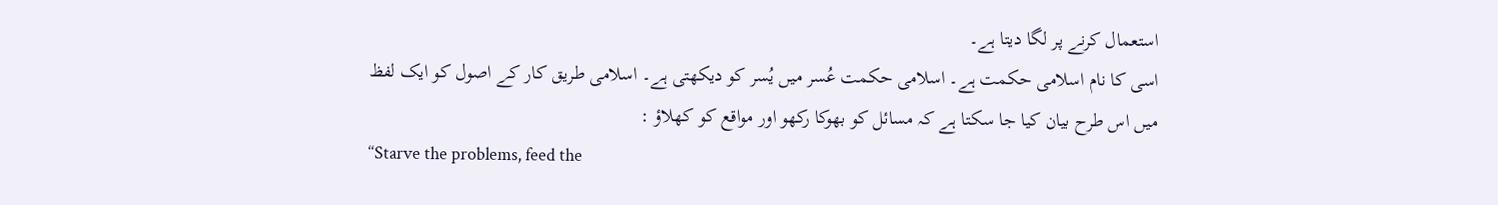استعمال کرنے پر لگا دیتا ہے۔
اسی کا نام اسلامی حکمت ہے۔ اسلامی حکمت عُسر میں یُسر کو دیکھتی ہے۔ اسلامی طریق کار کے اصول کو ایک لفظ میں اس طرح بیان کیا جا سکتا ہے کہ مسائل کو بھوکا رکھو اور مواقع کو کھلاؤ :
‘‘Starve the problems, feed the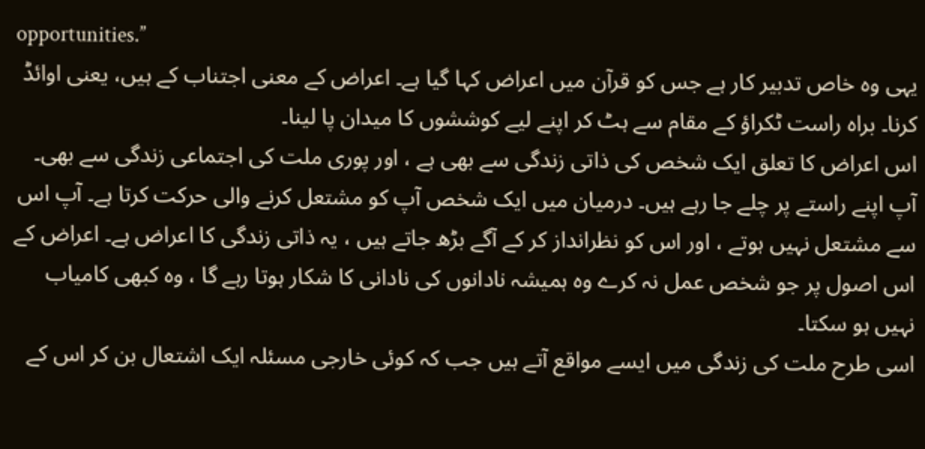opportunities.’’
یہی وہ خاص تدبیر کار ہے جس کو قرآن میں اعراض کہا گیا ہے۔ اعراض کے معنی اجتناب کے ہیں، یعنی اوائڈ کرنا۔ براہ راست ٹکراؤ کے مقام سے ہٹ کر اپنے لیے کوششوں کا میدان پا لینا۔
اس اعراض کا تعلق ایک شخص کی ذاتی زندگی سے بھی ہے ، اور پوری ملت کی اجتماعی زندگی سے بھی۔ آپ اپنے راستے پر چلے جا رہے ہیں۔ درمیان میں ایک شخص آپ کو مشتعل کرنے والی حرکت کرتا ہے۔ آپ اس سے مشتعل نہیں ہوتے ، اور اس کو نظرانداز کر کے آگے بڑھ جاتے ہیں ، یہ ذاتی زندگی کا اعراض ہے۔ اعراض کے اس اصول پر جو شخص عمل نہ کرے وہ ہمیشہ نادانوں کی نادانی کا شکار ہوتا رہے گا ، وہ کبھی کامیاب نہیں ہو سکتا۔
اسی طرح ملت کی زندگی میں ایسے مواقع آتے ہیں جب کہ کوئی خارجی مسئلہ ایک اشتعال بن کر اس کے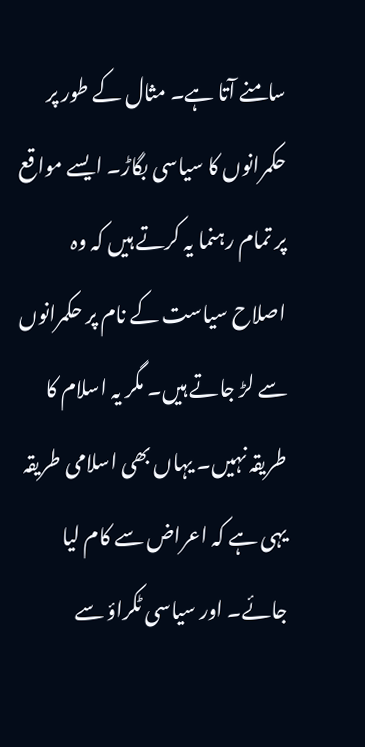سامنے آتا ہے۔ مثال کے طور پر حکمرانوں کا سیاسی بگاڑ۔ ایسے مواقع پر تمام رہنما یہ کرتے ہیں کہ وہ اصلاح سیاست کے نام پر حکمرانوں سے لڑ جاتے ہیں۔ مگر یہ اسلام کا طریقہ نہیں۔ یہاں بھی اسلامی طریقہ یہی ہے کہ اعراض سے کام لیا جائے۔ اور سیاسی ٹکراؤ سے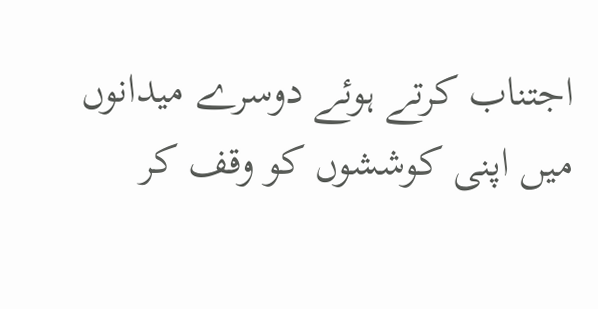اجتناب کرتے ہوئے دوسرے میدانوں میں اپنی کوششوں کو وقف کر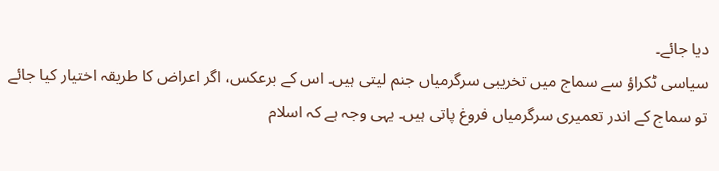دیا جائے۔
سیاسی ٹکراؤ سے سماج میں تخریبی سرگرمیاں جنم لیتی ہیں۔ اس کے برعکس، اگر اعراض کا طریقہ اختیار کیا جائے تو سماج کے اندر تعمیری سرگرمیاں فروغ پاتی ہیں۔ یہی وجہ ہے کہ اسلام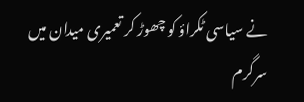نے سیاسی ٹکراؤ کو چھوڑ کر تعمیری میدان میں سرگرم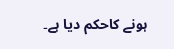ہونے کاحکم دیا ہے۔